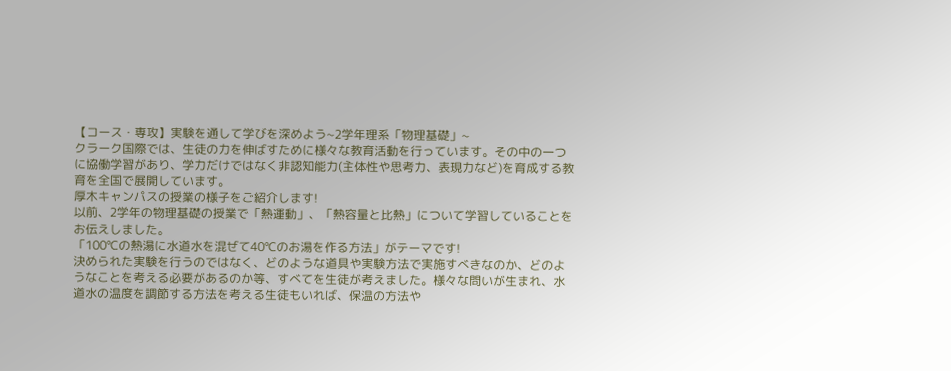【コース・専攻】実験を通して学びを深めよう~2学年理系「物理基礎」~
クラーク国際では、生徒の力を伸ばすために様々な教育活動を行っています。その中の一つに協働学習があり、学力だけではなく非認知能力(主体性や思考力、表現力など)を育成する教育を全国で展開しています。
厚木キャンパスの授業の様子をご紹介します!
以前、2学年の物理基礎の授業で「熱運動」、「熱容量と比熱」について学習していることをお伝えしました。
「100℃の熱湯に水道水を混ぜて40℃のお湯を作る方法」がテーマです!
決められた実験を行うのではなく、どのような道具や実験方法で実施すべきなのか、どのようなことを考える必要があるのか等、すべてを生徒が考えました。様々な問いが生まれ、水道水の温度を調節する方法を考える生徒もいれば、保温の方法や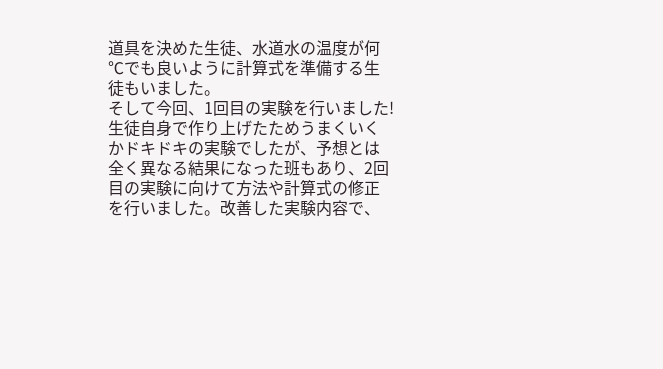道具を決めた生徒、水道水の温度が何℃でも良いように計算式を準備する生徒もいました。
そして今回、1回目の実験を行いました!
生徒自身で作り上げたためうまくいくかドキドキの実験でしたが、予想とは全く異なる結果になった班もあり、2回目の実験に向けて方法や計算式の修正を行いました。改善した実験内容で、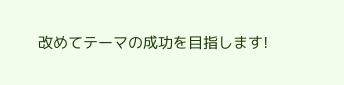改めてテーマの成功を目指します!